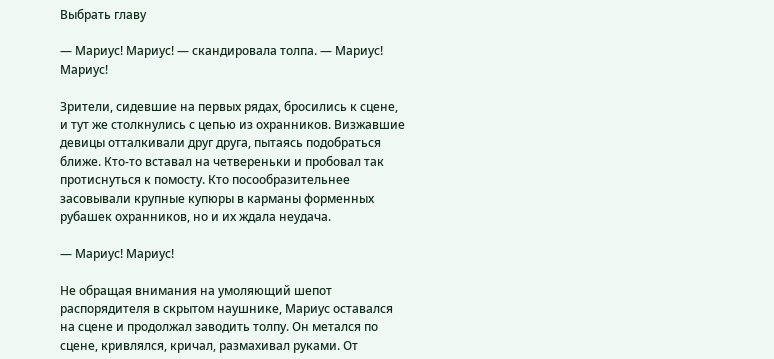Выбрать главу

— Мариус! Мариус! — скандировала толпа. — Мариус! Мариус!

Зрители, сидевшие на первых рядах, бросились к сцене, и тут же столкнулись с цепью из охранников. Визжавшие девицы отталкивали друг друга, пытаясь подобраться ближе. Кто-то вставал на четвереньки и пробовал так протиснуться к помосту. Кто посообразительнее засовывали крупные купюры в карманы форменных рубашек охранников, но и их ждала неудача.

— Мариус! Мариус!

Не обращая внимания на умоляющий шепот распорядителя в скрытом наушнике, Мариус оставался на сцене и продолжал заводить толпу. Он метался по сцене, кривлялся, кричал, размахивал руками. От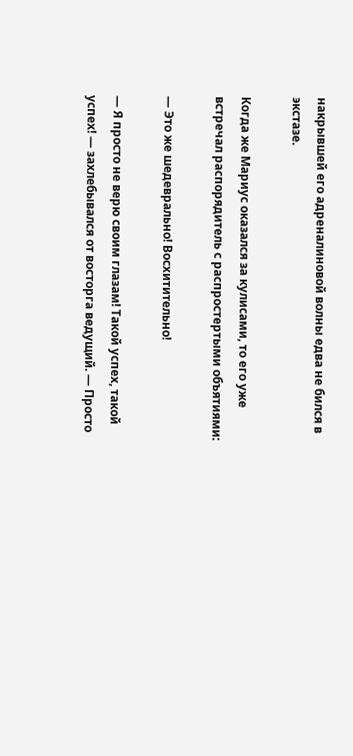накрывшей его адреналиновой волны едва не бился в экстазе.

Когда же Мариус оказался за кулисами, то его уже встречал распорядитель с распростертыми объятиями:

— Это же шедеврально! Восхитительно!

— Я просто не верю своим глазам! Такой успех, такой успех! — захлебывался от восторга ведущий. — Просто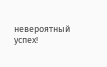невероятный успех!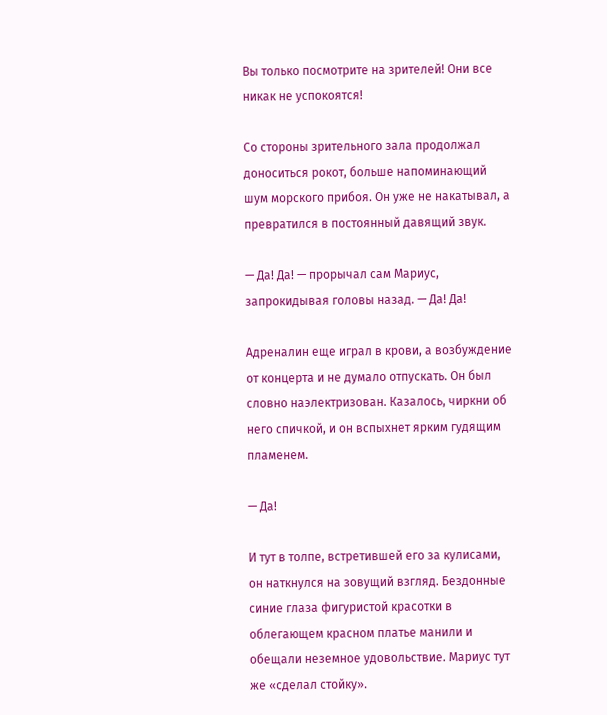Вы только посмотрите на зрителей! Они все никак не успокоятся!

Со стороны зрительного зала продолжал доноситься рокот, больше напоминающий шум морского прибоя. Он уже не накатывал, а превратился в постоянный давящий звук.

— Да! Да! — прорычал сам Мариус, запрокидывая головы назад. — Да! Да!

Адреналин еще играл в крови, а возбуждение от концерта и не думало отпускать. Он был словно наэлектризован. Казалось, чиркни об него спичкой, и он вспыхнет ярким гудящим пламенем.

— Да!

И тут в толпе, встретившей его за кулисами, он наткнулся на зовущий взгляд. Бездонные синие глаза фигуристой красотки в облегающем красном платье манили и обещали неземное удовольствие. Мариус тут же «сделал стойку».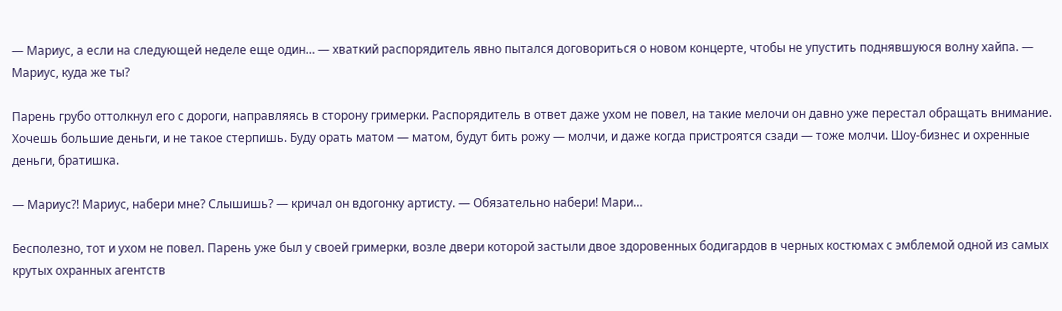— Мариус, а если на следующей неделе еще один… — хваткий распорядитель явно пытался договориться о новом концерте, чтобы не упустить поднявшуюся волну хайпа. — Мариус, куда же ты?

Парень грубо оттолкнул его с дороги, направляясь в сторону гримерки. Распорядитель в ответ даже ухом не повел, на такие мелочи он давно уже перестал обращать внимание. Хочешь большие деньги, и не такое стерпишь. Буду орать матом — матом, будут бить рожу — молчи, и даже когда пристроятся сзади — тоже молчи. Шоу-бизнес и охренные деньги, братишка.

— Мариус⁈ Мариус, набери мне? Слышишь? — кричал он вдогонку артисту. — Обязательно набери! Мари…

Бесполезно, тот и ухом не повел. Парень уже был у своей гримерки, возле двери которой застыли двое здоровенных бодигардов в черных костюмах с эмблемой одной из самых крутых охранных агентств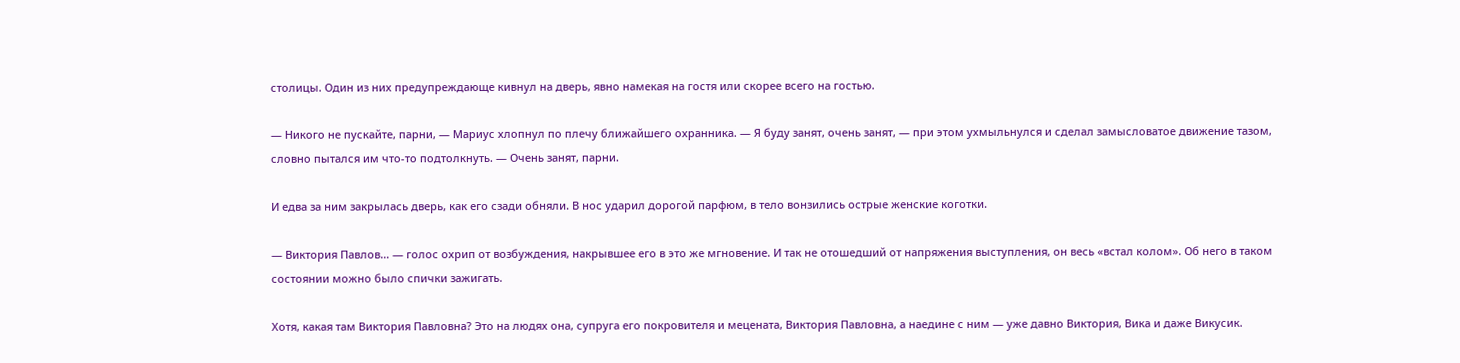столицы. Один из них предупреждающе кивнул на дверь, явно намекая на гостя или скорее всего на гостью.

— Никого не пускайте, парни, — Мариус хлопнул по плечу ближайшего охранника. — Я буду занят, очень занят, — при этом ухмыльнулся и сделал замысловатое движение тазом, словно пытался им что-то подтолкнуть. — Очень занят, парни.

И едва за ним закрылась дверь, как его сзади обняли. В нос ударил дорогой парфюм, в тело вонзились острые женские коготки.

— Виктория Павлов… — голос охрип от возбуждения, накрывшее его в это же мгновение. И так не отошедший от напряжения выступления, он весь «встал колом». Об него в таком состоянии можно было спички зажигать.

Хотя, какая там Виктория Павловна? Это на людях она, супруга его покровителя и мецената, Виктория Павловна, а наедине с ним — уже давно Виктория, Вика и даже Викусик.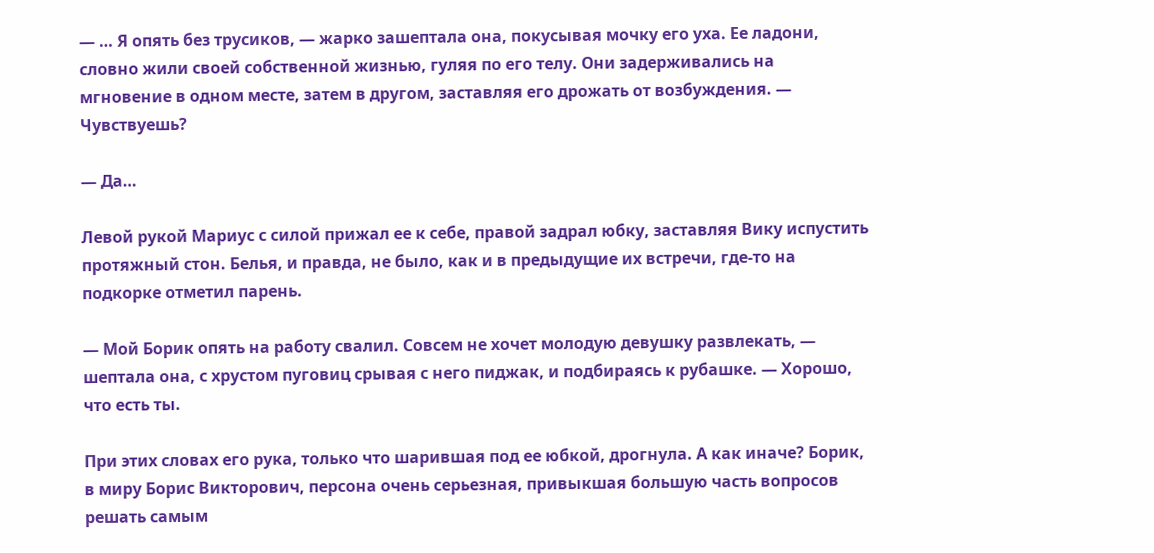— … Я опять без трусиков, — жарко зашептала она, покусывая мочку его уха. Ее ладони, словно жили своей собственной жизнью, гуляя по его телу. Они задерживались на мгновение в одном месте, затем в другом, заставляя его дрожать от возбуждения. — Чувствуешь?

— Да…

Левой рукой Мариус с силой прижал ее к себе, правой задрал юбку, заставляя Вику испустить протяжный стон. Белья, и правда, не было, как и в предыдущие их встречи, где-то на подкорке отметил парень.

— Мой Борик опять на работу свалил. Совсем не хочет молодую девушку развлекать, — шептала она, с хрустом пуговиц срывая с него пиджак, и подбираясь к рубашке. — Хорошо, что есть ты.

При этих словах его рука, только что шарившая под ее юбкой, дрогнула. А как иначе? Борик, в миру Борис Викторович, персона очень серьезная, привыкшая большую часть вопросов решать самым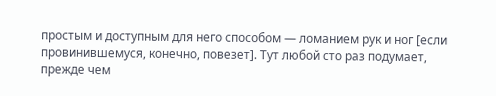простым и доступным для него способом — ломанием рук и ног [если провинившемуся, конечно, повезет]. Тут любой сто раз подумает, прежде чем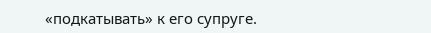«подкатывать» к его супруге.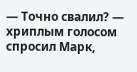— Точно свалил? — хриплым голосом спросил Марк,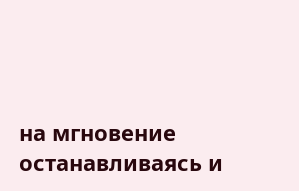на мгновение останавливаясь и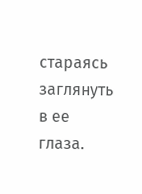стараясь заглянуть в ее глаза.